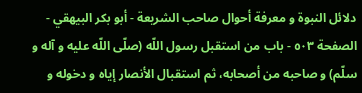دلائل النبوة و معرفة أحوال صاحب الشريعة - أبو بكر البيهقي - الصفحة ٥٠٣ - باب من استقبل رسول اللّه (صلّى اللّه عليه و آله و سلّم) و صاحبه من أصحابه، ثم استقبال الأنصار إياه و دخوله و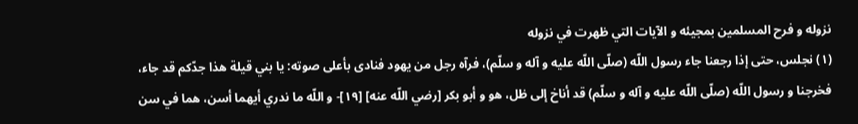نزوله و فرح المسلمين بمجيئه و الآيات التي ظهرت في نزوله
(١) نجلس، حتى إذا رجعنا جاء رسول اللّه (صلّى اللّه عليه و آله و سلّم)، فرآه رجل من يهود فنادى بأعلى صوته: يا بني قيلة هذا جدّكم قد جاء، فخرجنا و رسول اللّه (صلّى اللّه عليه و آله و سلّم) قد أناخ إلى ظل، هو و أبو بكر [رضي اللّه عنه] [١٩]- و اللّه ما ندري أيهما أسن، هما في سن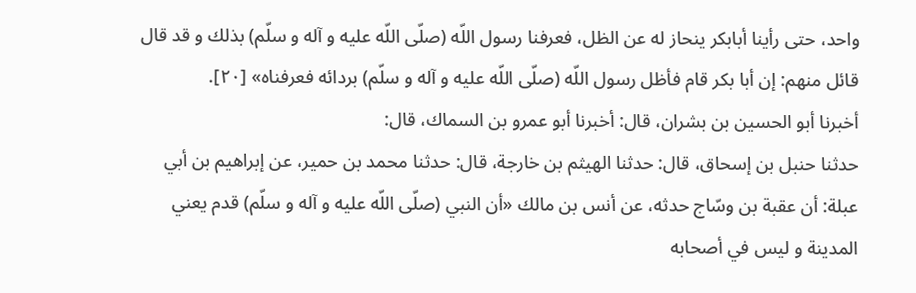واحد، حتى رأينا أبابكر ينحاز له عن الظل، فعرفنا رسول اللّه (صلّى اللّه عليه و آله و سلّم) بذلك و قد قال قائل منهم: إن أبا بكر قام فأظل رسول اللّه (صلّى اللّه عليه و آله و سلّم) بردائه فعرفناه» [٢٠].
أخبرنا أبو الحسين بن بشران، قال: أخبرنا أبو عمرو بن السماك، قال:
حدثنا حنبل بن إسحاق، قال: حدثنا الهيثم بن خارجة، قال: حدثنا محمد بن حمير، عن إبراهيم بن أبي عبلة: أن عقبة بن وسّاج حدثه، عن أنس بن مالك «أن النبي (صلّى اللّه عليه و آله و سلّم) قدم يعني المدينة و ليس في أصحابه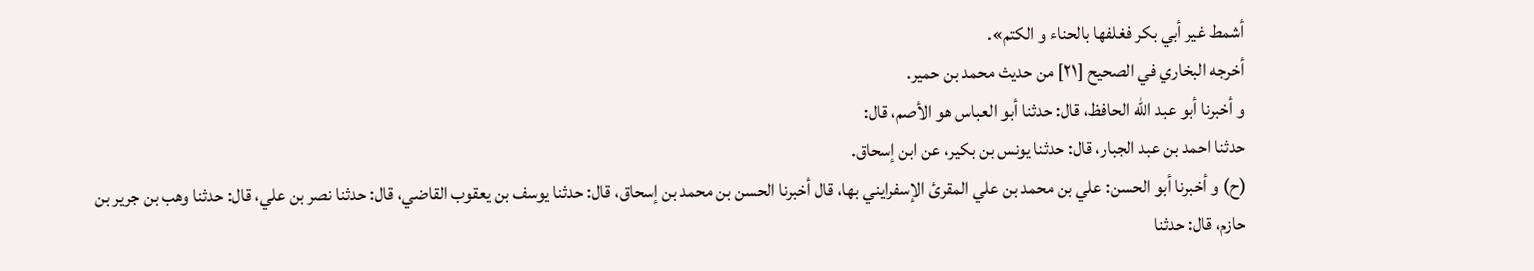أشمط غير أبي بكر فغلفها بالحناء و الكتم».
أخرجه البخاري في الصحيح [٢١] من حديث محمد بن حمير.
و أخبرنا أبو عبد اللّه الحافظ، قال: حدثنا أبو العباس هو الأصم، قال:
حدثنا احمد بن عبد الجبار، قال: حدثنا يونس بن بكير، عن ابن إسحاق.
(ح) و أخبرنا أبو الحسن: علي بن محمد بن علي المقرئ الإسفرايني بها، قال أخبرنا الحسن بن محمد بن إسحاق، قال: حدثنا يوسف بن يعقوب القاضي، قال: حدثنا نصر بن علي، قال: حدثنا وهب بن جرير بن حازم، قال: حدثنا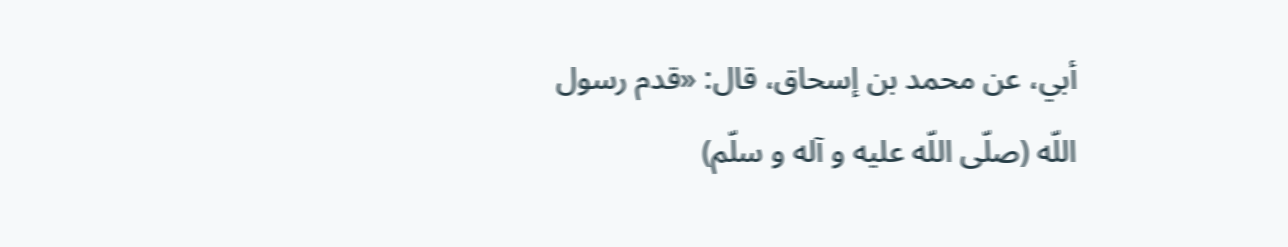أبي، عن محمد بن إسحاق، قال: «قدم رسول اللّه (صلّى اللّه عليه و آله و سلّم)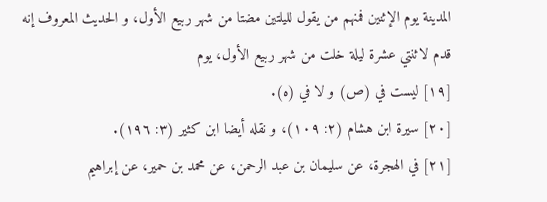المدينة يوم الإثنين فمنهم من يقول لليلتين مضتا من شهر ربيع الأول، و الحديث المعروف إنه قدم لاثنتي عشرة ليلة خلت من شهر ربيع الأول، يوم
[١٩] ليست في (ص) و لا في (ه).
[٢٠] سيرة ابن هشام (٢: ١٠٩)، و نقله أيضا ابن كثير (٣: ١٩٦).
[٢١] في الهجرة، عن سليمان بن عبد الرحمن، عن محمد بن حمير، عن إبراهيم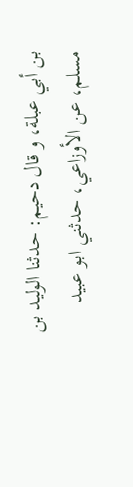بن أبي عبلة، و قال دحيم: حدثنا الوليد بن مسلم، عن الأوزاعي، حدثني ابو عبيد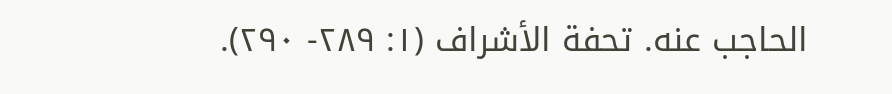الحاجب عنه. تحفة الأشراف (١: ٢٨٩- ٢٩٠).